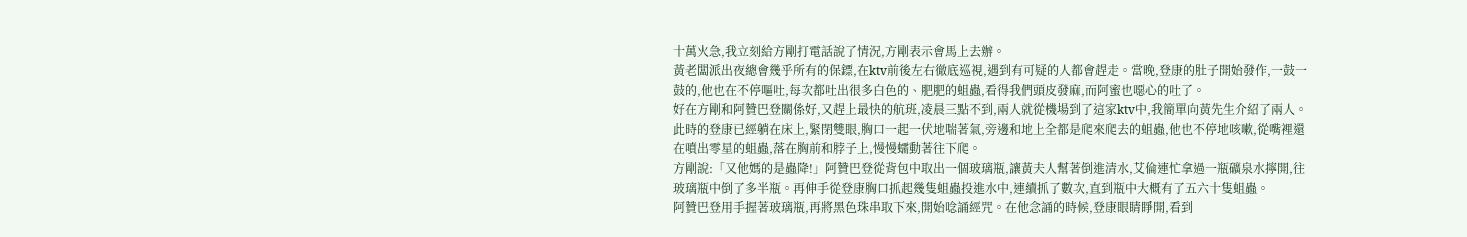十萬火急,我立刻給方剛打電話說了情況,方剛表示會馬上去辦。
黃老闆派出夜總會幾乎所有的保鏢,在ktv前後左右徹底巡視,遇到有可疑的人都會趕走。當晚,登康的肚子開始發作,一鼓一鼓的,他也在不停嘔吐,每次都吐出很多白色的、肥肥的蛆蟲,看得我們頭皮發麻,而阿蜜也噁心的吐了。
好在方剛和阿贊巴登關係好,又趕上最快的航班,凌晨三點不到,兩人就從機場到了這家ktv中,我簡單向黃先生介紹了兩人。此時的登康已經躺在床上,緊閉雙眼,胸口一起一伏地喘著氣,旁邊和地上全都是爬來爬去的蛆蟲,他也不停地咳嗽,從嘴裡還在噴出零星的蛆蟲,落在胸前和脖子上,慢慢蠕動著往下爬。
方剛說:「又他媽的是蟲降!」阿贊巴登從背包中取出一個玻璃瓶,讓黃夫人幫著倒進清水,艾倫連忙拿過一瓶礦泉水擰開,往玻璃瓶中倒了多半瓶。再伸手從登康胸口抓起幾隻蛆蟲投進水中,連續抓了數次,直到瓶中大概有了五六十隻蛆蟲。
阿贊巴登用手握著玻璃瓶,再將黑色珠串取下來,開始唸誦經咒。在他念誦的時候,登康眼睛睜開,看到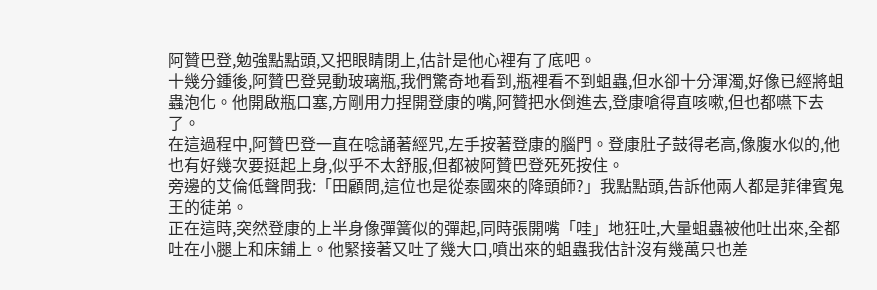阿贊巴登,勉強點點頭,又把眼睛閉上,估計是他心裡有了底吧。
十幾分鍾後,阿贊巴登晃動玻璃瓶,我們驚奇地看到,瓶裡看不到蛆蟲,但水卻十分渾濁,好像已經將蛆蟲泡化。他開啟瓶口塞,方剛用力捏開登康的嘴,阿贊把水倒進去,登康嗆得直咳嗽,但也都嚥下去了。
在這過程中,阿贊巴登一直在唸誦著經咒,左手按著登康的腦門。登康肚子鼓得老高,像腹水似的,他也有好幾次要挺起上身,似乎不太舒服,但都被阿贊巴登死死按住。
旁邊的艾倫低聲問我:「田顧問,這位也是從泰國來的降頭師?」我點點頭,告訴他兩人都是菲律賓鬼王的徒弟。
正在這時,突然登康的上半身像彈簧似的彈起,同時張開嘴「哇」地狂吐,大量蛆蟲被他吐出來,全都吐在小腿上和床鋪上。他緊接著又吐了幾大口,噴出來的蛆蟲我估計沒有幾萬只也差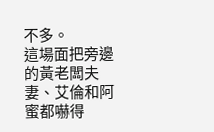不多。
這場面把旁邊的黃老闆夫妻、艾倫和阿蜜都嚇得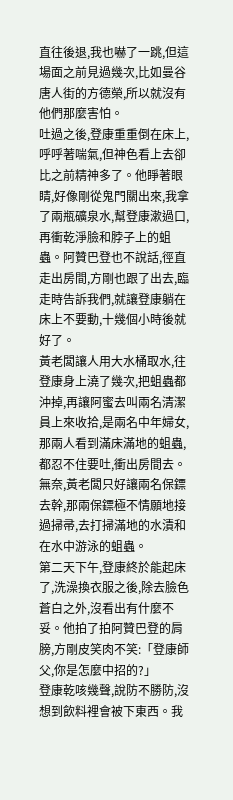直往後退,我也嚇了一跳,但這場面之前見過幾次,比如曼谷唐人街的方德榮,所以就沒有他們那麼害怕。
吐過之後,登康重重倒在床上,呼呼著喘氣,但神色看上去卻比之前精神多了。他睜著眼睛,好像剛從鬼門關出來,我拿了兩瓶礦泉水,幫登康漱過口,再衝乾淨臉和脖子上的蛆蟲。阿贊巴登也不說話,徑直走出房間,方剛也跟了出去,臨走時告訴我們,就讓登康躺在床上不要動,十幾個小時後就好了。
黃老闆讓人用大水桶取水,往登康身上澆了幾次,把蛆蟲都沖掉,再讓阿蜜去叫兩名清潔員上來收拾,是兩名中年婦女,那兩人看到滿床滿地的蛆蟲,都忍不住要吐,衝出房間去。無奈,黃老闆只好讓兩名保鏢去幹,那兩保鏢極不情願地接過掃帚,去打掃滿地的水漬和在水中游泳的蛆蟲。
第二天下午,登康終於能起床了,洗澡換衣服之後,除去臉色蒼白之外,沒看出有什麼不妥。他拍了拍阿贊巴登的肩膀,方剛皮笑肉不笑:「登康師父,你是怎麼中招的?」
登康乾咳幾聲,說防不勝防,沒想到飲料裡會被下東西。我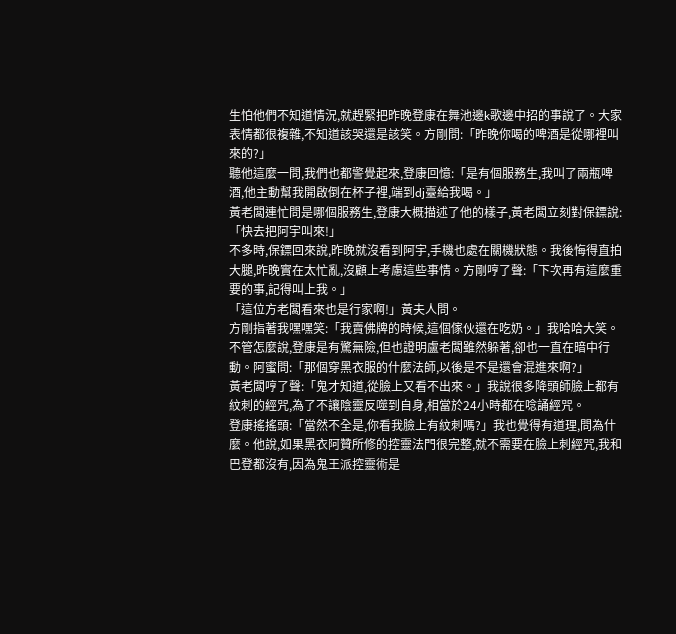生怕他們不知道情況,就趕緊把昨晚登康在舞池邊k歌邊中招的事說了。大家表情都很複雜,不知道該哭還是該笑。方剛問:「昨晚你喝的啤酒是從哪裡叫來的?」
聽他這麼一問,我們也都警覺起來,登康回憶:「是有個服務生,我叫了兩瓶啤酒,他主動幫我開啟倒在杯子裡,端到dj臺給我喝。」
黃老闆連忙問是哪個服務生,登康大概描述了他的樣子,黃老闆立刻對保鏢說:「快去把阿宇叫來!」
不多時,保鏢回來說,昨晚就沒看到阿宇,手機也處在關機狀態。我後悔得直拍大腿,昨晚實在太忙亂,沒顧上考慮這些事情。方剛哼了聲:「下次再有這麼重要的事,記得叫上我。」
「這位方老闆看來也是行家啊!」黃夫人問。
方剛指著我嘿嘿笑:「我賣佛牌的時候,這個傢伙還在吃奶。」我哈哈大笑。
不管怎麼說,登康是有驚無險,但也證明盧老闆雖然躲著,卻也一直在暗中行動。阿蜜問:「那個穿黑衣服的什麼法師,以後是不是還會混進來啊?」
黃老闆哼了聲:「鬼才知道,從臉上又看不出來。」我說很多降頭師臉上都有紋刺的經咒,為了不讓陰靈反噬到自身,相當於24小時都在唸誦經咒。
登康搖搖頭:「當然不全是,你看我臉上有紋刺嗎?」我也覺得有道理,問為什麼。他說,如果黑衣阿贊所修的控靈法門很完整,就不需要在臉上刺經咒,我和巴登都沒有,因為鬼王派控靈術是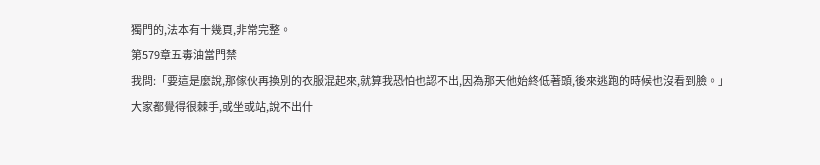獨門的,法本有十幾頁,非常完整。
第579章五毒油當門禁
我問:「要這是麼說,那傢伙再換別的衣服混起來,就算我恐怕也認不出,因為那天他始終低著頭,後來逃跑的時候也沒看到臉。」
大家都覺得很棘手,或坐或站,說不出什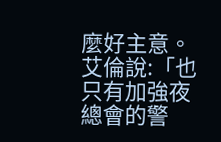麼好主意。艾倫說:「也只有加強夜總會的警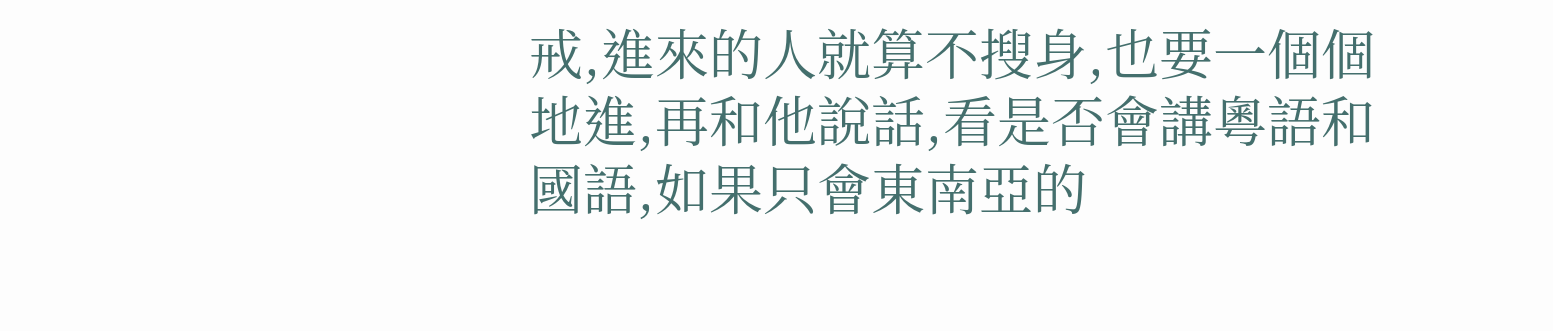戒,進來的人就算不搜身,也要一個個地進,再和他說話,看是否會講粵語和國語,如果只會東南亞的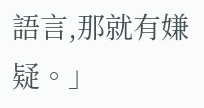語言,那就有嫌疑。」